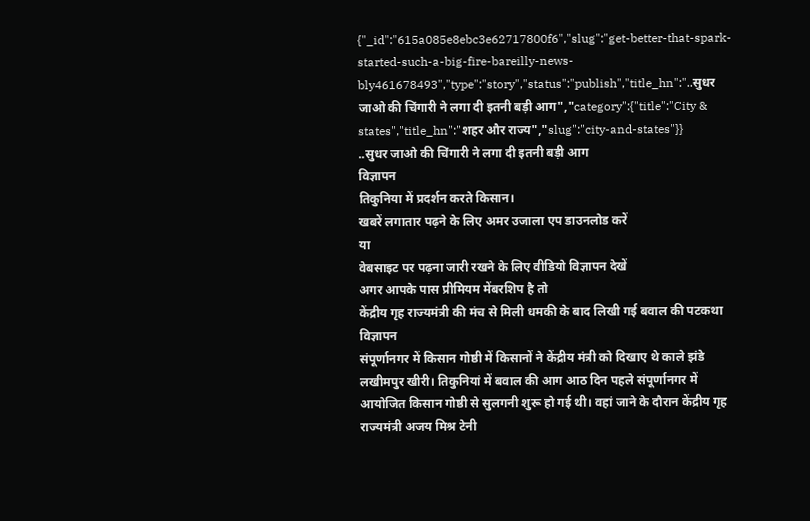{"_id":"615a085e8ebc3e62717800f6","slug":"get-better-that-spark-started-such-a-big-fire-bareilly-news-bly461678493","type":"story","status":"publish","title_hn":"..सुधर जाओ की चिंगारी ने लगा दी इतनी बड़ी आग","category":{"title":"City & states","title_hn":"शहर और राज्य","slug":"city-and-states"}}
..सुधर जाओ की चिंगारी ने लगा दी इतनी बड़ी आग
विज्ञापन
तिकुनिया में प्रदर्शन करते किसान।
खबरें लगातार पढ़ने के लिए अमर उजाला एप डाउनलोड करें
या
वेबसाइट पर पढ़ना जारी रखने के लिए वीडियो विज्ञापन देखें
अगर आपके पास प्रीमियम मेंबरशिप है तो
केंद्रीय गृह राज्यमंत्री की मंच से मिली धमकी के बाद लिखी गई बवाल की पटकथा
विज्ञापन
संपूर्णानगर में किसान गोष्ठी में किसानों ने केंद्रीय मंत्री को दिखाए थे काले झंडे
लखीमपुर खीरी। तिकुनियां में बवाल की आग आठ दिन पहले संपूर्णानगर में आयोजित किसान गोष्ठी से सुलगनी शुरू हो गई थी। वहां जाने के दौरान केंद्रीय गृह राज्यमंत्री अजय मिश्र टेनी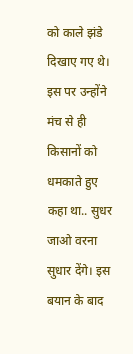को काले झंडे दिखाए गए थे। इस पर उन्होंने मंच से ही किसानों को धमकाते हुए कहा था.. सुधर जाओ वरना सुधार देंगे। इस बयान के बाद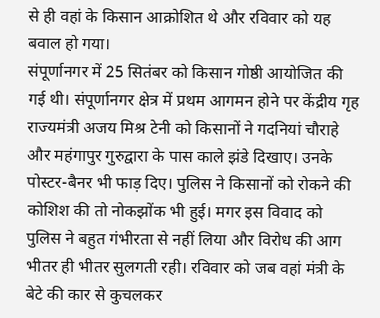से ही वहां के किसान आक्रोशित थे और रविवार को यह बवाल हो गया।
संपूर्णानगर में 25 सितंबर को किसान गोष्ठी आयोजित की गई थी। संपूर्णानगर क्षेत्र में प्रथम आगमन होने पर केंद्रीय गृह राज्यमंत्री अजय मिश्र टेनी को किसानों ने गदनियां चौराहे और महंगापुर गुरुद्वारा के पास काले झंडे दिखाए। उनके पोस्टर-बैनर भी फाड़ दिए। पुलिस ने किसानों को रोकने की कोशिश की तो नोकझोंक भी हुई। मगर इस विवाद को पुलिस ने बहुत गंभीरता से नहीं लिया और विरोध की आग भीतर ही भीतर सुलगती रही। रविवार को जब वहां मंत्री के बेटे की कार से कुचलकर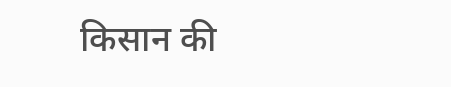किसान की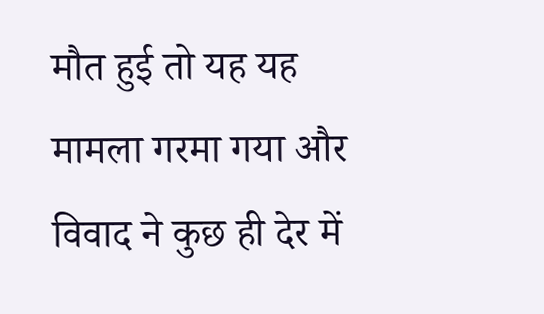मौत हुई तो यह यह मामला गरमा गया और विवाद ने कुछ ही देर में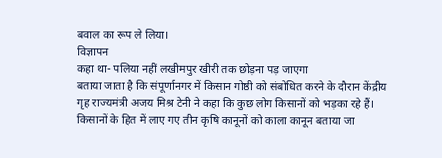बवाल का रूप ले लिया।
विज्ञापन
कहा था- पलिया नहीं लखीमपुर खीरी तक छोड़ना पड़ जाएगा
बताया जाता है कि संपूर्णानगर में किसान गोष्ठी को संबोधित करने के दौरान केंद्रीय गृह राज्यमंत्री अजय मिश्र टेनी ने कहा कि कुछ लोग किसानों को भड़का रहे हैं। किसानों के हित में लाए गए तीन कृषि कानूनों को काला कानून बताया जा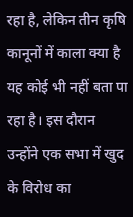रहा है, लेकिन तीन कृषि कानूनों में काला क्या है यह कोई भी नहीं बता पा रहा है। इस दौरान उन्होंने एक सभा में खुद के विरोध का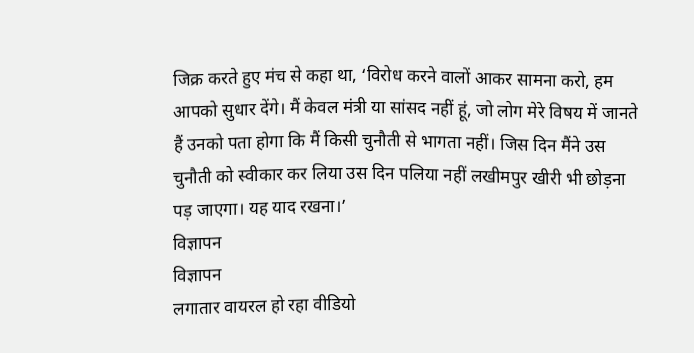जिक्र करते हुए मंच से कहा था, ‘विरोध करने वालों आकर सामना करो, हम आपको सुधार देंगे। मैं केवल मंत्री या सांसद नहीं हूं, जो लोग मेरे विषय में जानते हैं उनको पता होगा कि मैं किसी चुनौती से भागता नहीं। जिस दिन मैंने उस चुनौती को स्वीकार कर लिया उस दिन पलिया नहीं लखीमपुर खीरी भी छोड़ना पड़ जाएगा। यह याद रखना।’
विज्ञापन
विज्ञापन
लगातार वायरल हो रहा वीडियो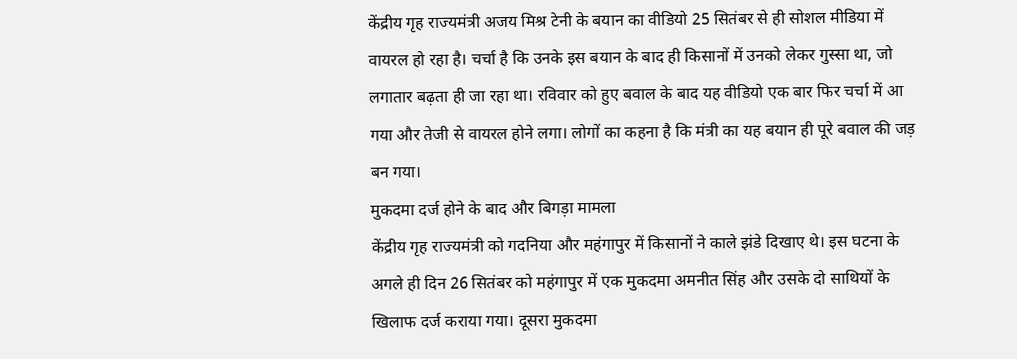केंद्रीय गृह राज्यमंत्री अजय मिश्र टेनी के बयान का वीडियो 25 सितंबर से ही सोशल मीडिया में वायरल हो रहा है। चर्चा है कि उनके इस बयान के बाद ही किसानों में उनको लेकर गुस्सा था, जो लगातार बढ़ता ही जा रहा था। रविवार को हुए बवाल के बाद यह वीडियो एक बार फिर चर्चा में आ गया और तेजी से वायरल होने लगा। लोगों का कहना है कि मंत्री का यह बयान ही पूरे बवाल की जड़ बन गया।
मुकदमा दर्ज होने के बाद और बिगड़ा मामला
केंद्रीय गृह राज्यमंत्री को गदनिया और महंगापुर में किसानों ने काले झंडे दिखाए थे। इस घटना के अगले ही दिन 26 सितंबर को महंगापुर में एक मुकदमा अमनीत सिंह और उसके दो साथियों के खिलाफ दर्ज कराया गया। दूसरा मुकदमा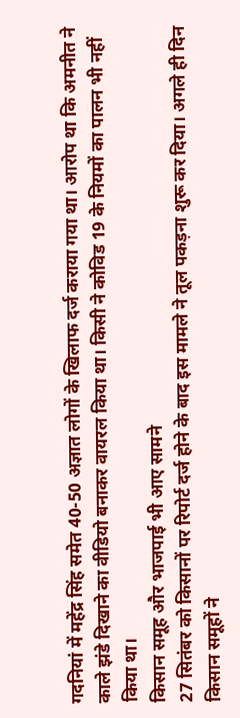गदनियां में महेंद्र सिंह समेत 40-50 अज्ञात लोगों के खिलाफ दर्ज कराया गया था। आरोप था कि अमनीत ने काले झंडे दिखाने का वीडियो बनाकर वायरल किया था। किसी ने कोविड 19 के नियमों का पालन भी नहीं किया था।
किसान समूह और भाजपाई भी आए सामने
27 सितंबर को किसानों पर रिपोर्ट दर्ज होने के बाद इस मामले ने तूल पकड़ना शुरू कर दिया। अगले ही दिन किसान समूहों ने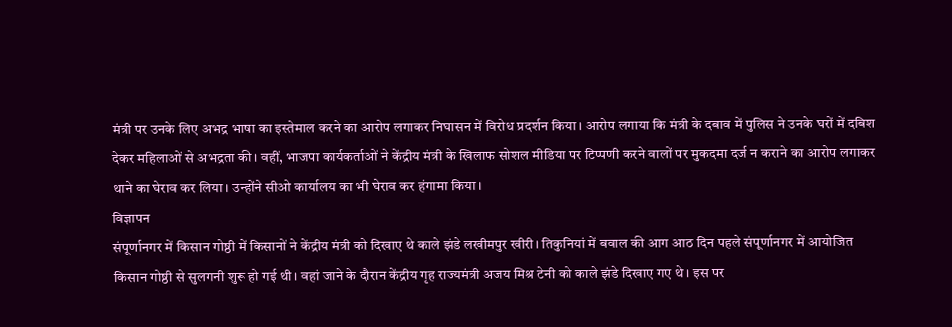मंत्री पर उनके लिए अभद्र भाषा का इस्तेमाल करने का आरोप लगाकर निघासन में विरोध प्रदर्शन किया। आरोप लगाया कि मंत्री के दबाव में पुलिस ने उनके घरों में दबिश देकर महिलाओं से अभद्रता की। वहीं, भाजपा कार्यकर्ताओं ने केंद्रीय मंत्री के खिलाफ सोशल मीडिया पर टिप्पणी करने वालों पर मुकदमा दर्ज न कराने का आरोप लगाकर थाने का घेराव कर लिया। उन्होंने सीओ कार्यालय का भी घेराव कर हंगामा किया।
विज्ञापन
संपूर्णानगर में किसान गोष्ठी में किसानों ने केंद्रीय मंत्री को दिखाए थे काले झंडे लखीमपुर खीरी। तिकुनियां में बवाल की आग आठ दिन पहले संपूर्णानगर में आयोजित किसान गोष्ठी से सुलगनी शुरू हो गई थी। वहां जाने के दौरान केंद्रीय गृह राज्यमंत्री अजय मिश्र टेनी को काले झंडे दिखाए गए थे। इस पर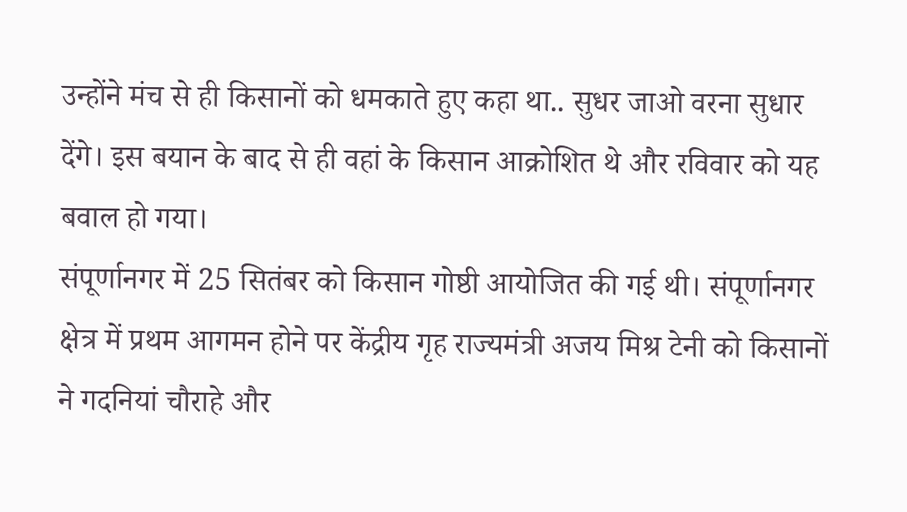उन्होंने मंच से ही किसानों को धमकाते हुए कहा था.. सुधर जाओ वरना सुधार देंगे। इस बयान के बाद से ही वहां के किसान आक्रोशित थे और रविवार को यह बवाल हो गया।
संपूर्णानगर में 25 सितंबर को किसान गोष्ठी आयोजित की गई थी। संपूर्णानगर क्षेत्र में प्रथम आगमन होने पर केंद्रीय गृह राज्यमंत्री अजय मिश्र टेनी को किसानों ने गदनियां चौराहे और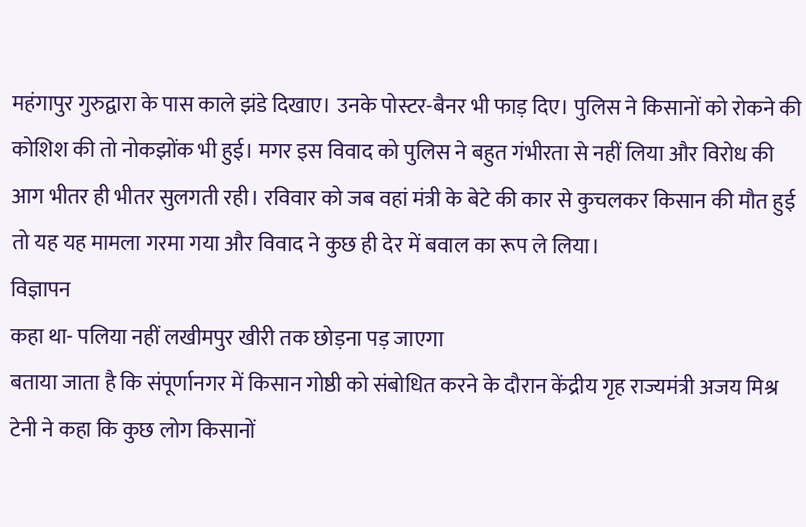महंगापुर गुरुद्वारा के पास काले झंडे दिखाए। उनके पोस्टर-बैनर भी फाड़ दिए। पुलिस ने किसानों को रोकने की कोशिश की तो नोकझोंक भी हुई। मगर इस विवाद को पुलिस ने बहुत गंभीरता से नहीं लिया और विरोध की आग भीतर ही भीतर सुलगती रही। रविवार को जब वहां मंत्री के बेटे की कार से कुचलकर किसान की मौत हुई तो यह यह मामला गरमा गया और विवाद ने कुछ ही देर में बवाल का रूप ले लिया।
विज्ञापन
कहा था- पलिया नहीं लखीमपुर खीरी तक छोड़ना पड़ जाएगा
बताया जाता है कि संपूर्णानगर में किसान गोष्ठी को संबोधित करने के दौरान केंद्रीय गृह राज्यमंत्री अजय मिश्र टेनी ने कहा कि कुछ लोग किसानों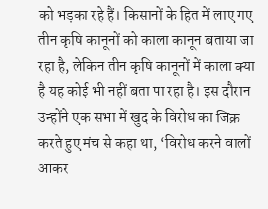को भड़का रहे हैं। किसानों के हित में लाए गए तीन कृषि कानूनों को काला कानून बताया जा रहा है, लेकिन तीन कृषि कानूनों में काला क्या है यह कोई भी नहीं बता पा रहा है। इस दौरान उन्होंने एक सभा में खुद के विरोध का जिक्र करते हुए मंच से कहा था, ‘विरोध करने वालों आकर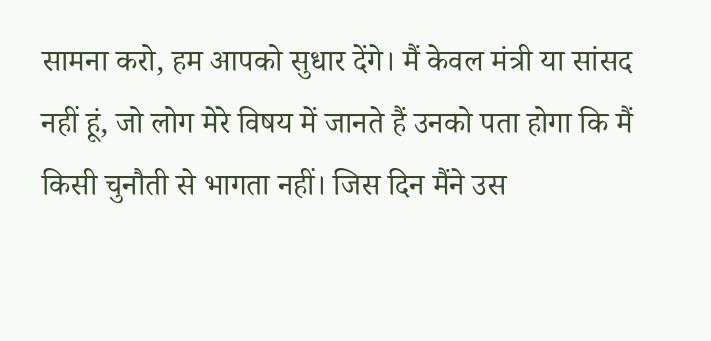सामना करो, हम आपको सुधार देंगे। मैं केवल मंत्री या सांसद नहीं हूं, जो लोग मेरे विषय में जानते हैं उनको पता होगा कि मैं किसी चुनौती से भागता नहीं। जिस दिन मैंने उस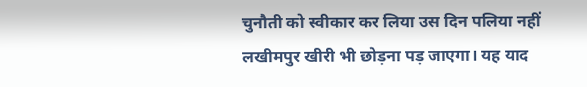चुनौती को स्वीकार कर लिया उस दिन पलिया नहीं लखीमपुर खीरी भी छोड़ना पड़ जाएगा। यह याद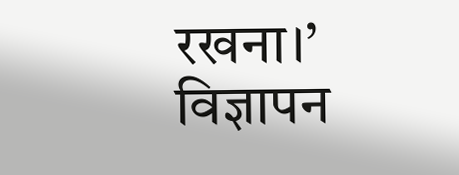रखना।’
विज्ञापन